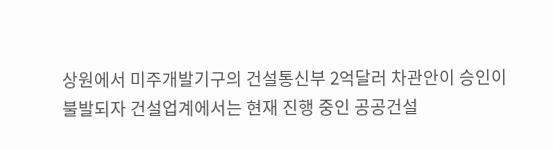상원에서 미주개발기구의 건설통신부 2억달러 차관안이 승인이 불발되자 건설업계에서는 현재 진행 중인 공공건설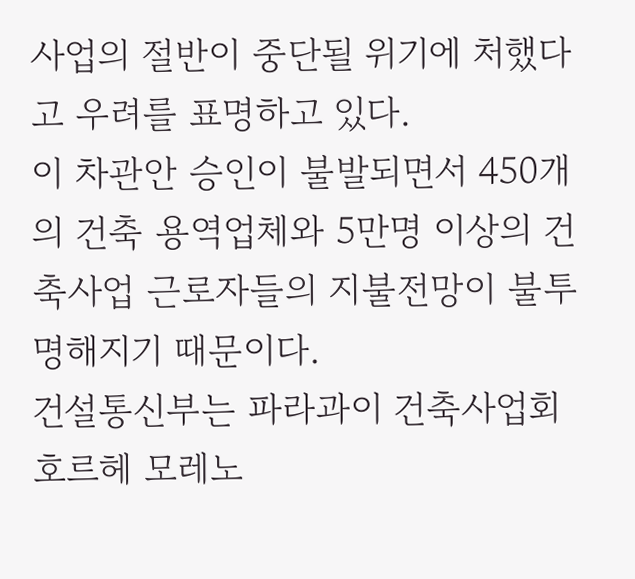사업의 절반이 중단될 위기에 처했다고 우려를 표명하고 있다.
이 차관안 승인이 불발되면서 450개의 건축 용역업체와 5만명 이상의 건축사업 근로자들의 지불전망이 불투명해지기 때문이다.
건설통신부는 파라과이 건축사업회 호르헤 모레노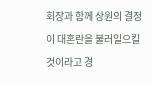회장과 함께 상원의 결정이 대혼란을 불러일으킬 것이라고 경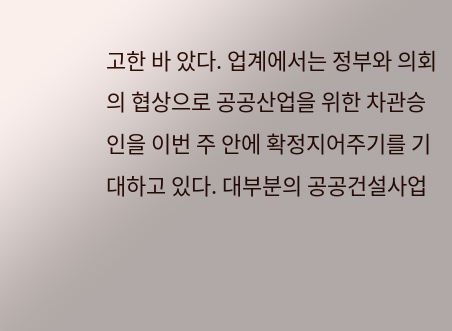고한 바 았다. 업계에서는 정부와 의회의 협상으로 공공산업을 위한 차관승인을 이번 주 안에 확정지어주기를 기대하고 있다. 대부분의 공공건설사업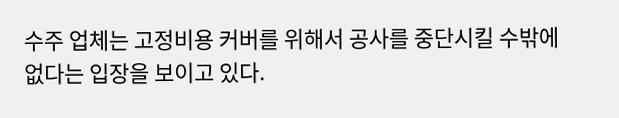수주 업체는 고정비용 커버를 위해서 공사를 중단시킬 수밖에 없다는 입장을 보이고 있다.